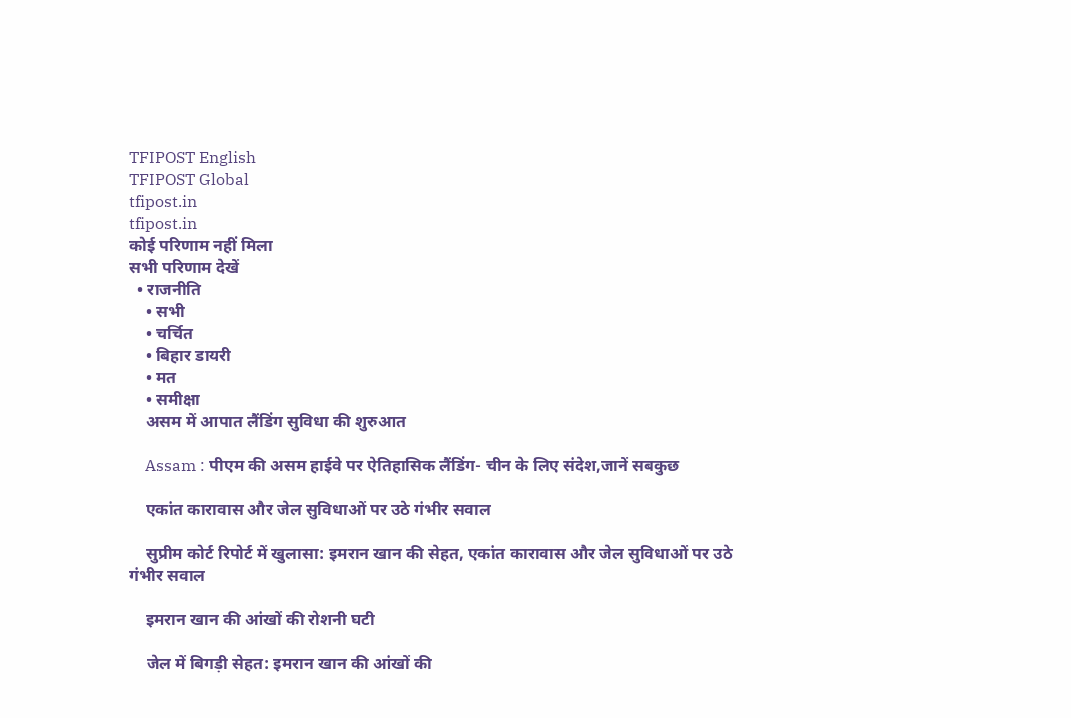TFIPOST English
TFIPOST Global
tfipost.in
tfipost.in
कोई परिणाम नहीं मिला
सभी परिणाम देखें
  • राजनीति
    • सभी
    • चर्चित
    • बिहार डायरी
    • मत
    • समीक्षा
    असम में आपात लैंडिंग सुविधा की शुरुआत

    Assam : पीएम की असम हाईवे पर ऐतिहासिक लैंडिंग- चीन के लिए संदेश,जानें सबकुछ

    एकांत कारावास और जेल सुविधाओं पर उठे गंभीर सवाल

    सुप्रीम कोर्ट रिपोर्ट में खुलासा: इमरान खान की सेहत, एकांत कारावास और जेल सुविधाओं पर उठे गंभीर सवाल

    इमरान खान की आंखों की रोशनी घटी

    जेल में बिगड़ी सेहत: इमरान खान की आंखों की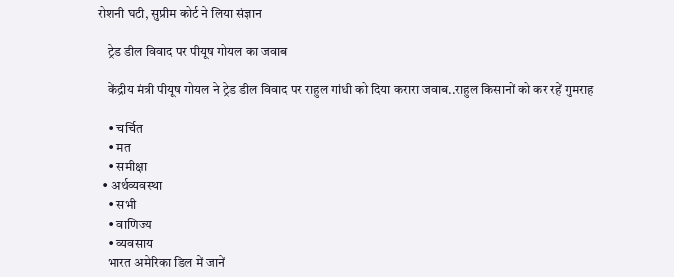रोशनी घटी, सुप्रीम कोर्ट ने लिया संज्ञान

    ट्रेड डील विवाद पर पीयूष गोयल का जवाब

    केंद्रीय मंत्री पीयूष गोयल ने ट्रेड डील विवाद पर राहुल गांधी को दिया करारा जवाब..राहुल किसानों को कर रहें गुमराह

    • चर्चित
    • मत
    • समीक्षा
  • अर्थव्यवस्था
    • सभी
    • वाणिज्य
    • व्यवसाय
    भारत अमेरिका डिल में जानें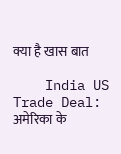क्या है खास बात

    India US Trade Deal: अमेरिका के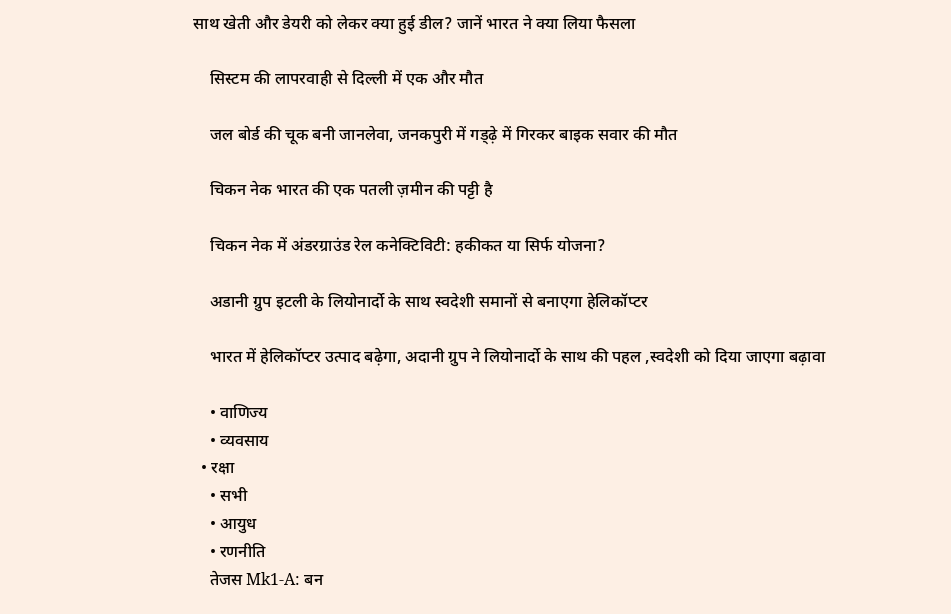साथ खेती और डेयरी को लेकर क्या हुई डील? जानें भारत ने क्या लिया फैसला

    सिस्टम की लापरवाही से दिल्ली में एक और मौत

    जल बोर्ड की चूक बनी जानलेवा, जनकपुरी में गड्ढ़े में गिरकर बाइक सवार की मौत

    चिकन नेक भारत की एक पतली ज़मीन की पट्टी है

    चिकन नेक में अंडरग्राउंड रेल कनेक्टिविटी: हकीकत या सिर्फ योजना?

    अडानी ग्रुप इटली के लियोनार्दो के साथ स्वदेशी समानों से बनाएगा हेलिकॉप्टर

    भारत में हेलिकॉप्टर उत्पाद बढ़ेगा, अदानी ग्रुप ने लियोनार्दो के साथ की पहल ,स्वदेशी को दिया जाएगा बढ़ावा

    • वाणिज्य
    • व्यवसाय
  • रक्षा
    • सभी
    • आयुध
    • रणनीति
    तेजस Mk1-A: बन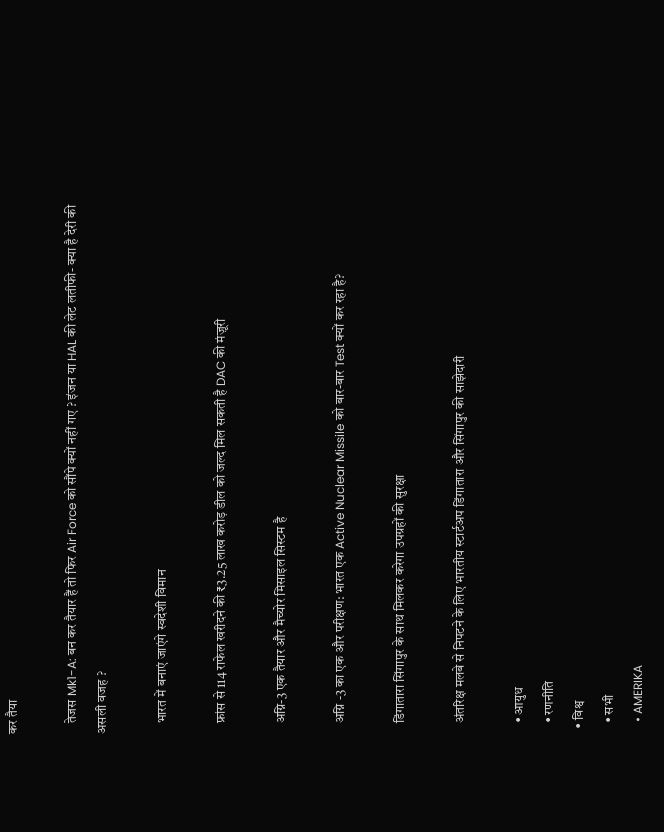कर तैया

    तेजस Mk1-A: बन कर तैयार हैं तो फिर Air Force को सौंपे क्यों नहीं गए ? इंजन या HAL की लेट लतीफी- क्या है देरी की असली वजह ?

    भारत में बनाएं जाएंगे स्वदेशी विमान

    फ्रांस से 114 राफेल खरीदने की ₹3.25 लाख करोड़ डील को जल्द मिल सकती है DAC की मंज़ूरी

    अग्नि-3 एक तैयार और मैच्योर मिसाइल सिस्टम है

    अग्नि -3 का एक और परीक्षण: भारत एक Active Nuclear Missile को बार-बार Test क्यों कर रहा है?

    डिंगातारा सिंगापुर के साथ मिलकर करेगा उपग्रहों की सुरक्षा

    अंतरिक्ष मलबे से निपटने के लिए भारतीय स्टार्टअप डिंगातारा और सिंगापुर की साझेदारी

    • आयुध
    • रणनीति
  • विश्व
    • सभी
    • AMERIKA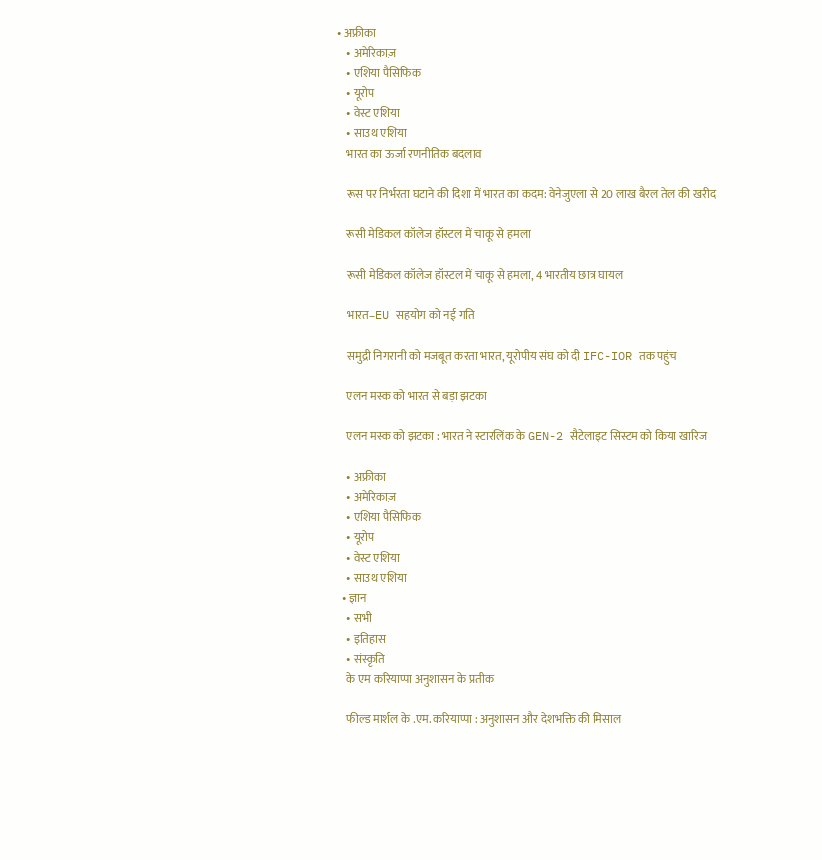• अफ्रीका
    • अमेरिकाज़
    • एशिया पैसिफिक
    • यूरोप
    • वेस्ट एशिया
    • साउथ एशिया
    भारत का ऊर्जा रणनीतिक बदलाव

    रूस पर निर्भरता घटाने की दिशा में भारत का कदम: वेनेजुएला से 20 लाख बैरल तेल की खरीद

    रूसी मेडिकल कॉलेज हॉस्टल में चाकू से हमला

    रूसी मेडिकल कॉलेज हॉस्टल में चाकू से हमला, 4 भारतीय छात्र घायल

    भारत–EU सहयोग को नई गति

    समुद्री निगरानी को मजबूत करता भारत, यूरोपीय संघ को दी IFC-IOR तक पहुंच

    एलन मस्क को भारत से बड़ा झटका

    एलन मस्क को झटका : भारत ने स्टारलिंक के GEN-2 सैटेलाइट सिस्टम को किया खारिज

    • अफ्रीका
    • अमेरिकाज़
    • एशिया पैसिफिक
    • यूरोप
    • वेस्ट एशिया
    • साउथ एशिया
  • ज्ञान
    • सभी
    • इतिहास
    • संस्कृति
    के एम करियाप्पा अनुशासन के प्रतीक

    फील्ड मार्शल के .एम. करियाप्पा : अनुशासन और देशभक्ति की मिसाल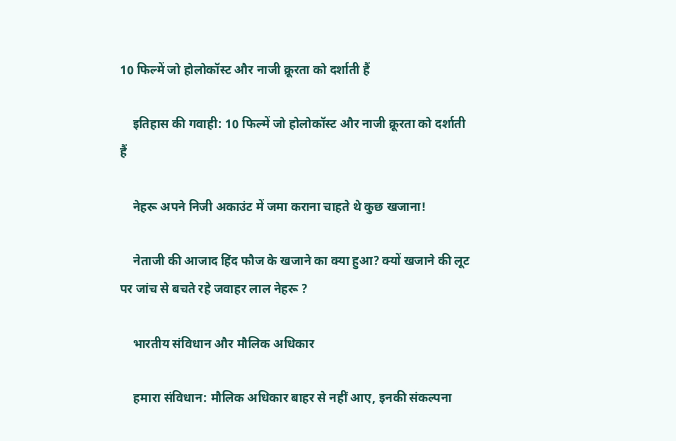10 फिल्में जो होलोकॉस्ट और नाजी क्रूरता को दर्शाती हैं

    इतिहास की गवाही: 10 फिल्में जो होलोकॉस्ट और नाजी क्रूरता को दर्शाती हैं

    नेहरू अपने निजी अकाउंट में जमा कराना चाहते थे कुछ खजाना!

    नेताजी की आजाद हिंद फौज के खजाने का क्या हुआ? क्यों खजाने की लूट पर जांच से बचते रहे जवाहर लाल नेहरू ?

    भारतीय संविधान और मौलिक अधिकार

    हमारा संविधान: मौलिक अधिकार बाहर से नहीं आए, इनकी संकल्पना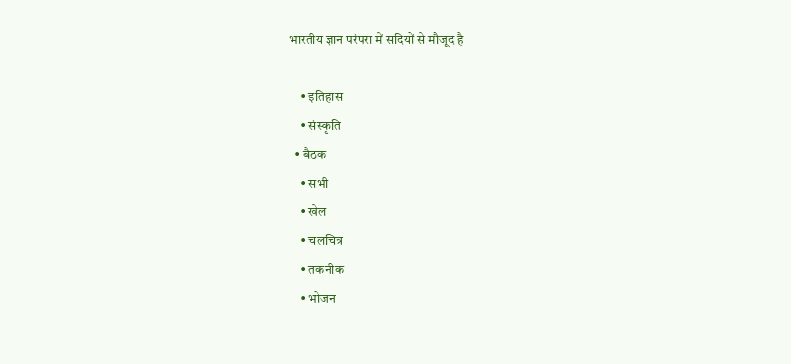भारतीय ज्ञान परंपरा में सदियों से मौजूद है

    • इतिहास
    • संस्कृति
  • बैठक
    • सभी
    • खेल
    • चलचित्र
    • तकनीक
    • भोजन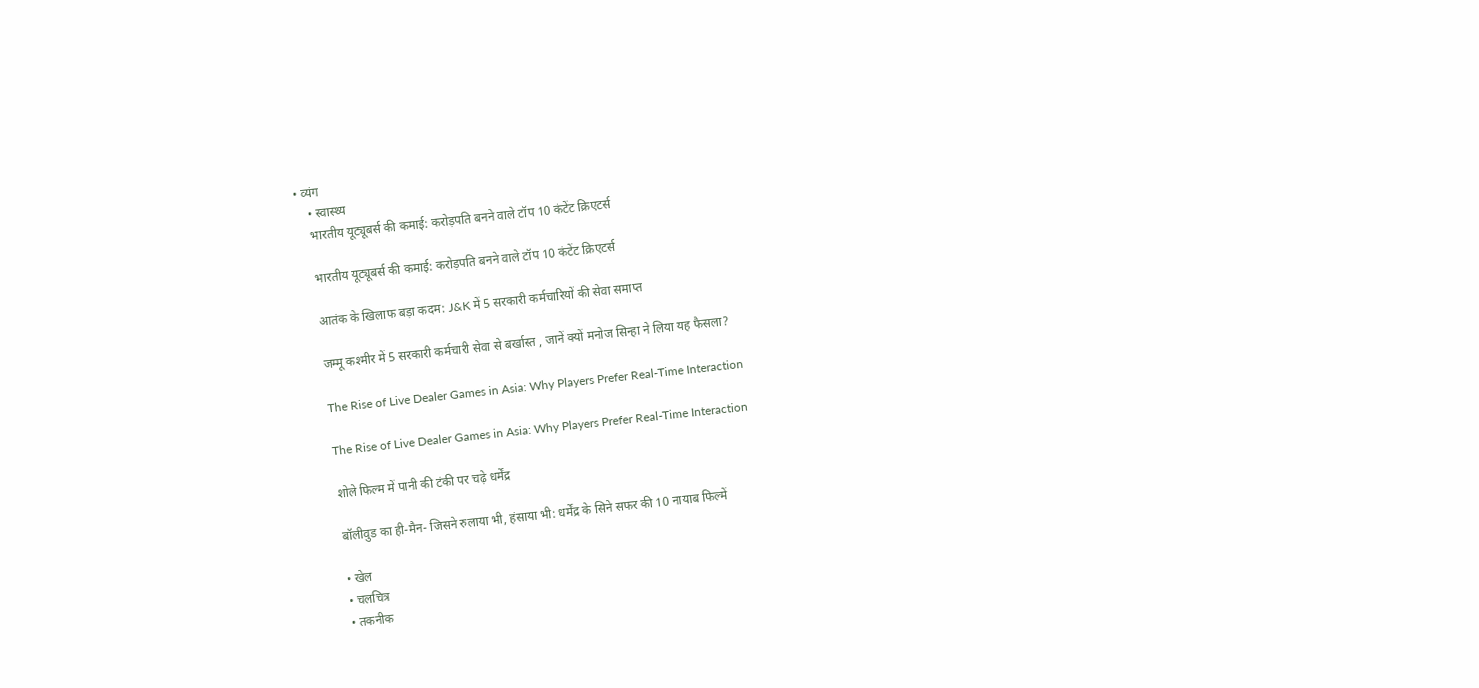• व्यंग
    • स्वास्थ्य
    भारतीय यूट्यूबर्स की कमाई: करोड़पति बनने वाले टॉप 10 कंटेंट क्रिएटर्स

    भारतीय यूट्यूबर्स की कमाई: करोड़पति बनने वाले टॉप 10 कंटेंट क्रिएटर्स

    आतंक के खिलाफ बड़ा कदम: J&K में 5 सरकारी कर्मचारियों की सेवा समाप्त

    जम्मू कश्मीर में 5 सरकारी कर्मचारी सेवा से बर्खास्त , जानें क्यों मनोज सिन्हा ने लिया यह फैसला?

    The Rise of Live Dealer Games in Asia: Why Players Prefer Real-Time Interaction

    The Rise of Live Dealer Games in Asia: Why Players Prefer Real-Time Interaction

    शोले फिल्म में पानी की टंकी पर चढ़े धर्मेंद्र

    बॉलीवुड का ही-मैन- जिसने रुलाया भी, हंसाया भी: धर्मेंद्र के सिने सफर की 10 नायाब फिल्में

    • खेल
    • चलचित्र
    • तकनीक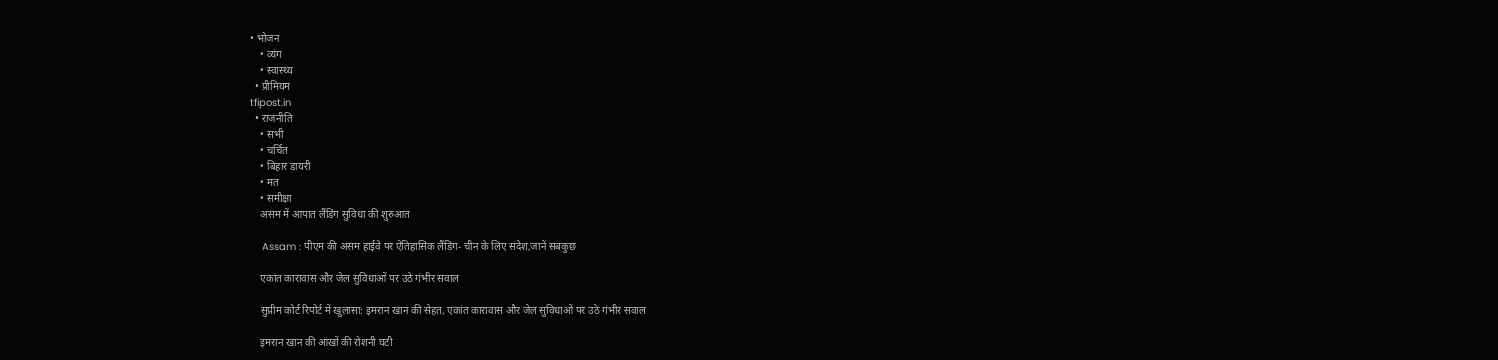• भोजन
    • व्यंग
    • स्वास्थ्य
  • प्रीमियम
tfipost.in
  • राजनीति
    • सभी
    • चर्चित
    • बिहार डायरी
    • मत
    • समीक्षा
    असम में आपात लैंडिंग सुविधा की शुरुआत

    Assam : पीएम की असम हाईवे पर ऐतिहासिक लैंडिंग- चीन के लिए संदेश,जानें सबकुछ

    एकांत कारावास और जेल सुविधाओं पर उठे गंभीर सवाल

    सुप्रीम कोर्ट रिपोर्ट में खुलासा: इमरान खान की सेहत, एकांत कारावास और जेल सुविधाओं पर उठे गंभीर सवाल

    इमरान खान की आंखों की रोशनी घटी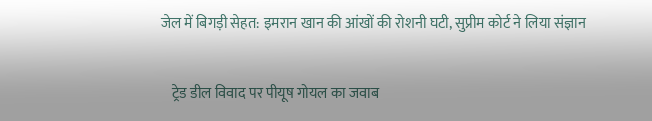जेल में बिगड़ी सेहत: इमरान खान की आंखों की रोशनी घटी, सुप्रीम कोर्ट ने लिया संज्ञान

    ट्रेड डील विवाद पर पीयूष गोयल का जवाब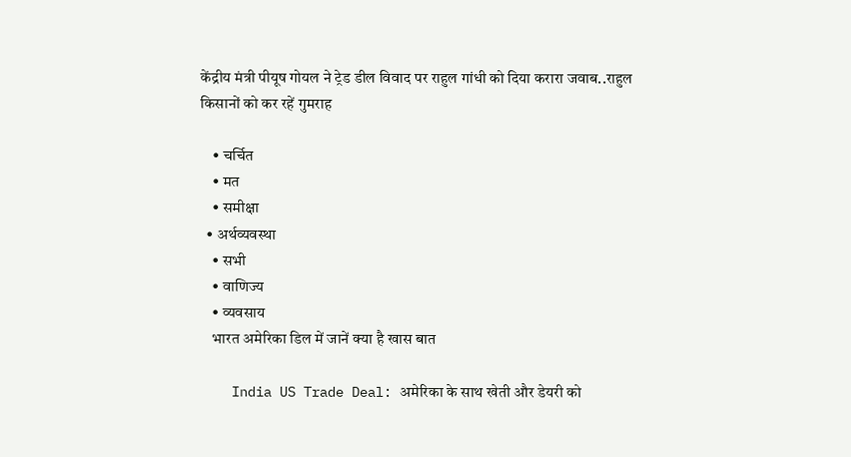केंद्रीय मंत्री पीयूष गोयल ने ट्रेड डील विवाद पर राहुल गांधी को दिया करारा जवाब..राहुल किसानों को कर रहें गुमराह

    • चर्चित
    • मत
    • समीक्षा
  • अर्थव्यवस्था
    • सभी
    • वाणिज्य
    • व्यवसाय
    भारत अमेरिका डिल में जानें क्या है खास बात

    India US Trade Deal: अमेरिका के साथ खेती और डेयरी को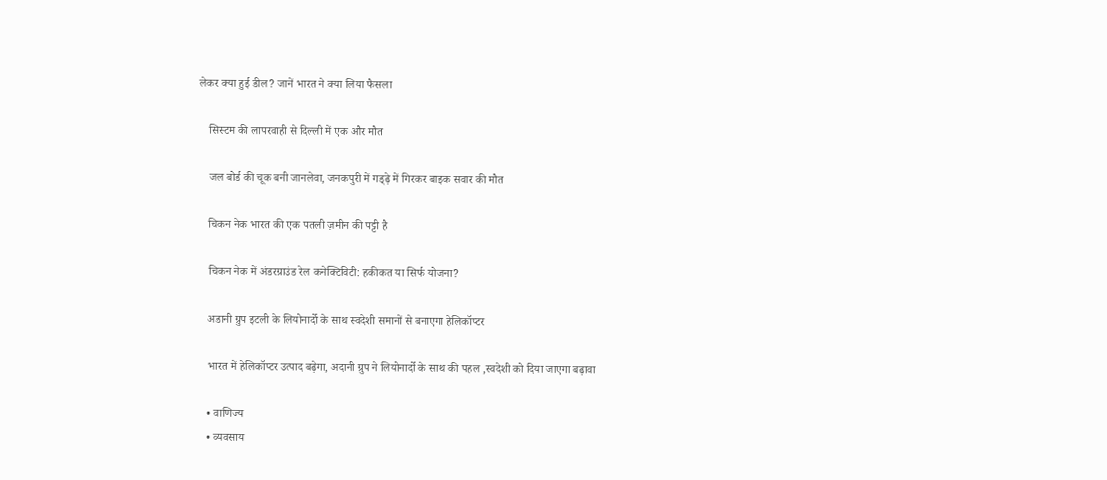लेकर क्या हुई डील? जानें भारत ने क्या लिया फैसला

    सिस्टम की लापरवाही से दिल्ली में एक और मौत

    जल बोर्ड की चूक बनी जानलेवा, जनकपुरी में गड्ढ़े में गिरकर बाइक सवार की मौत

    चिकन नेक भारत की एक पतली ज़मीन की पट्टी है

    चिकन नेक में अंडरग्राउंड रेल कनेक्टिविटी: हकीकत या सिर्फ योजना?

    अडानी ग्रुप इटली के लियोनार्दो के साथ स्वदेशी समानों से बनाएगा हेलिकॉप्टर

    भारत में हेलिकॉप्टर उत्पाद बढ़ेगा, अदानी ग्रुप ने लियोनार्दो के साथ की पहल ,स्वदेशी को दिया जाएगा बढ़ावा

    • वाणिज्य
    • व्यवसाय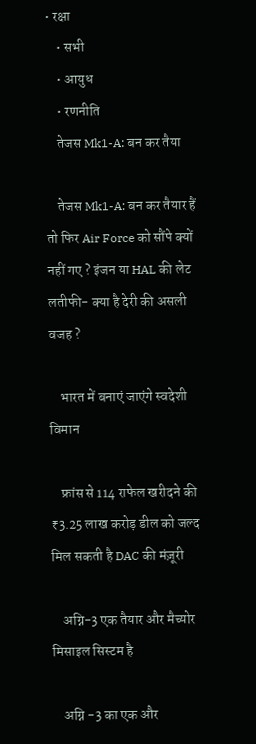• रक्षा
    • सभी
    • आयुध
    • रणनीति
    तेजस Mk1-A: बन कर तैया

    तेजस Mk1-A: बन कर तैयार हैं तो फिर Air Force को सौंपे क्यों नहीं गए ? इंजन या HAL की लेट लतीफी- क्या है देरी की असली वजह ?

    भारत में बनाएं जाएंगे स्वदेशी विमान

    फ्रांस से 114 राफेल खरीदने की ₹3.25 लाख करोड़ डील को जल्द मिल सकती है DAC की मंज़ूरी

    अग्नि-3 एक तैयार और मैच्योर मिसाइल सिस्टम है

    अग्नि -3 का एक और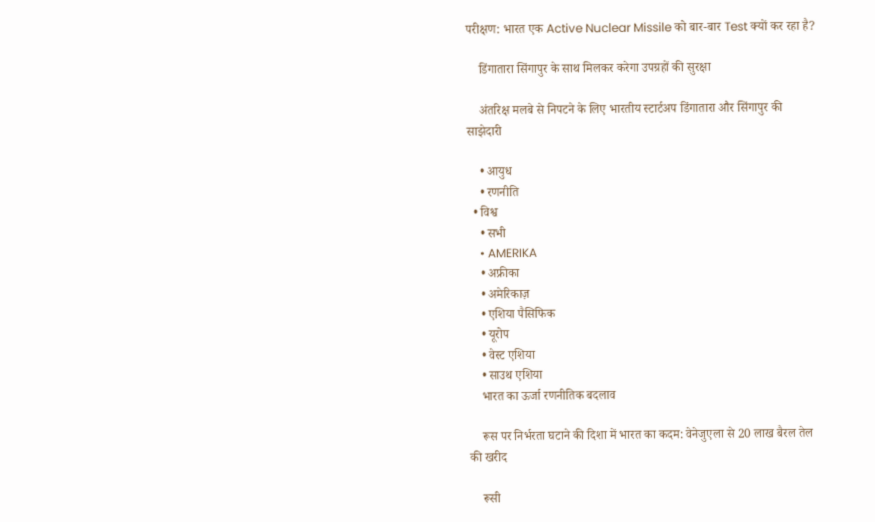परीक्षण: भारत एक Active Nuclear Missile को बार-बार Test क्यों कर रहा है?

    डिंगातारा सिंगापुर के साथ मिलकर करेगा उपग्रहों की सुरक्षा

    अंतरिक्ष मलबे से निपटने के लिए भारतीय स्टार्टअप डिंगातारा और सिंगापुर की साझेदारी

    • आयुध
    • रणनीति
  • विश्व
    • सभी
    • AMERIKA
    • अफ्रीका
    • अमेरिकाज़
    • एशिया पैसिफिक
    • यूरोप
    • वेस्ट एशिया
    • साउथ एशिया
    भारत का ऊर्जा रणनीतिक बदलाव

    रूस पर निर्भरता घटाने की दिशा में भारत का कदम: वेनेजुएला से 20 लाख बैरल तेल की खरीद

    रूसी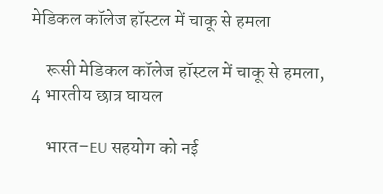मेडिकल कॉलेज हॉस्टल में चाकू से हमला

    रूसी मेडिकल कॉलेज हॉस्टल में चाकू से हमला, 4 भारतीय छात्र घायल

    भारत–EU सहयोग को नई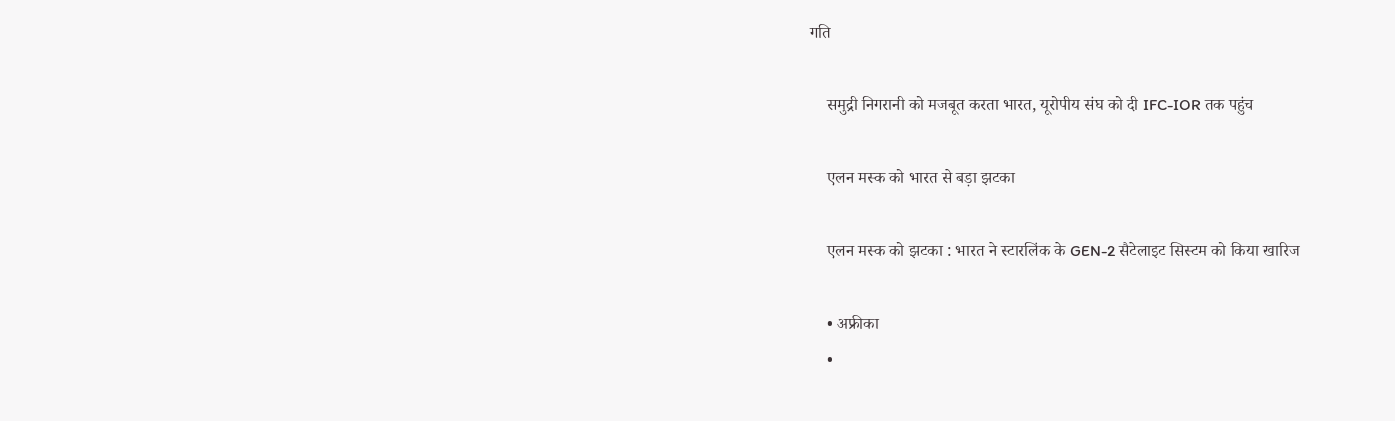गति

    समुद्री निगरानी को मजबूत करता भारत, यूरोपीय संघ को दी IFC-IOR तक पहुंच

    एलन मस्क को भारत से बड़ा झटका

    एलन मस्क को झटका : भारत ने स्टारलिंक के GEN-2 सैटेलाइट सिस्टम को किया खारिज

    • अफ्रीका
    •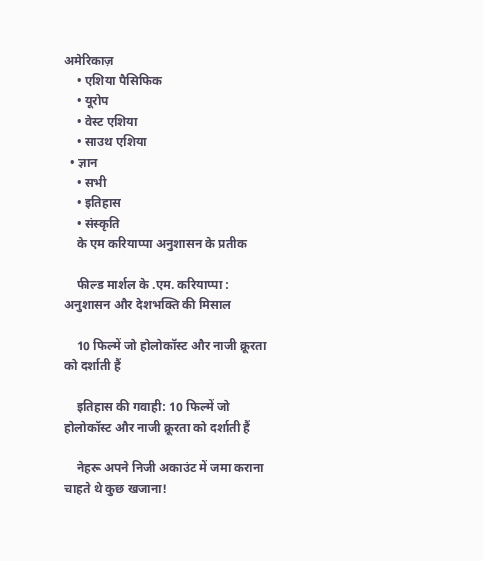अमेरिकाज़
    • एशिया पैसिफिक
    • यूरोप
    • वेस्ट एशिया
    • साउथ एशिया
  • ज्ञान
    • सभी
    • इतिहास
    • संस्कृति
    के एम करियाप्पा अनुशासन के प्रतीक

    फील्ड मार्शल के .एम. करियाप्पा : अनुशासन और देशभक्ति की मिसाल

    10 फिल्में जो होलोकॉस्ट और नाजी क्रूरता को दर्शाती हैं

    इतिहास की गवाही: 10 फिल्में जो होलोकॉस्ट और नाजी क्रूरता को दर्शाती हैं

    नेहरू अपने निजी अकाउंट में जमा कराना चाहते थे कुछ खजाना!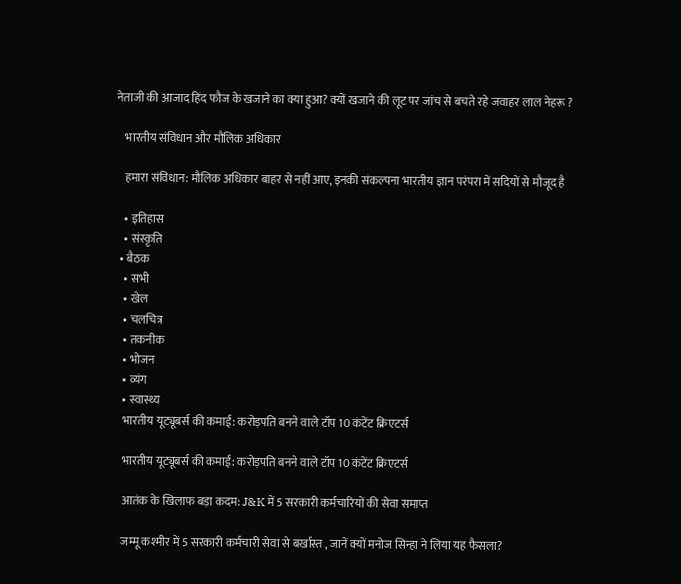नेताजी की आजाद हिंद फौज के खजाने का क्या हुआ? क्यों खजाने की लूट पर जांच से बचते रहे जवाहर लाल नेहरू ?

    भारतीय संविधान और मौलिक अधिकार

    हमारा संविधान: मौलिक अधिकार बाहर से नहीं आए, इनकी संकल्पना भारतीय ज्ञान परंपरा में सदियों से मौजूद है

    • इतिहास
    • संस्कृति
  • बैठक
    • सभी
    • खेल
    • चलचित्र
    • तकनीक
    • भोजन
    • व्यंग
    • स्वास्थ्य
    भारतीय यूट्यूबर्स की कमाई: करोड़पति बनने वाले टॉप 10 कंटेंट क्रिएटर्स

    भारतीय यूट्यूबर्स की कमाई: करोड़पति बनने वाले टॉप 10 कंटेंट क्रिएटर्स

    आतंक के खिलाफ बड़ा कदम: J&K में 5 सरकारी कर्मचारियों की सेवा समाप्त

    जम्मू कश्मीर में 5 सरकारी कर्मचारी सेवा से बर्खास्त , जानें क्यों मनोज सिन्हा ने लिया यह फैसला?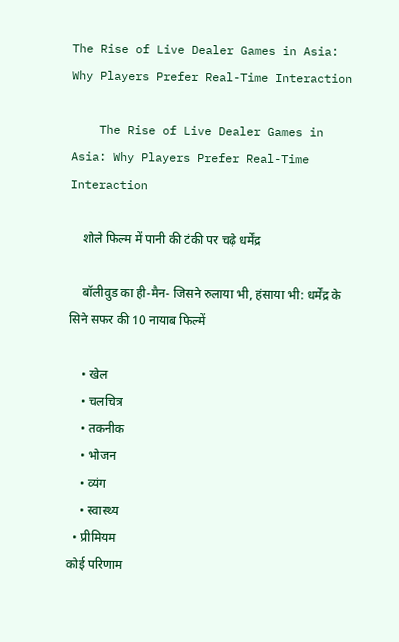The Rise of Live Dealer Games in Asia: Why Players Prefer Real-Time Interaction

    The Rise of Live Dealer Games in Asia: Why Players Prefer Real-Time Interaction

    शोले फिल्म में पानी की टंकी पर चढ़े धर्मेंद्र

    बॉलीवुड का ही-मैन- जिसने रुलाया भी, हंसाया भी: धर्मेंद्र के सिने सफर की 10 नायाब फिल्में

    • खेल
    • चलचित्र
    • तकनीक
    • भोजन
    • व्यंग
    • स्वास्थ्य
  • प्रीमियम
कोई परिणाम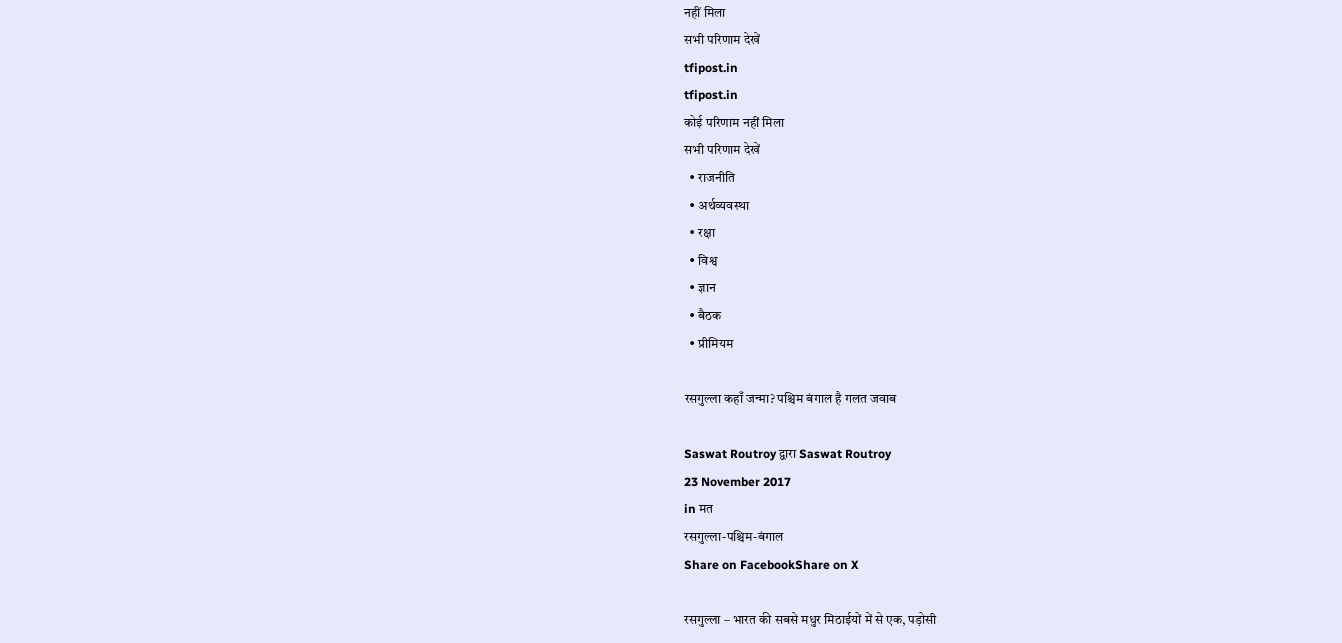नहीं मिला
सभी परिणाम देखें
tfipost.in
tfipost.in
कोई परिणाम नहीं मिला
सभी परिणाम देखें
  • राजनीति
  • अर्थव्यवस्था
  • रक्षा
  • विश्व
  • ज्ञान
  • बैठक
  • प्रीमियम

रसगुल्ला कहाँ जन्मा? पश्चिम बंगाल है गलत जवाब

Saswat Routroy द्वारा Saswat Routroy
23 November 2017
in मत
रसगुल्ला-पश्चिम-बंगाल
Share on FacebookShare on X

रसगुल्ला – भारत की सबसे मधुर मिठाईयों में से एक, पड़ोसी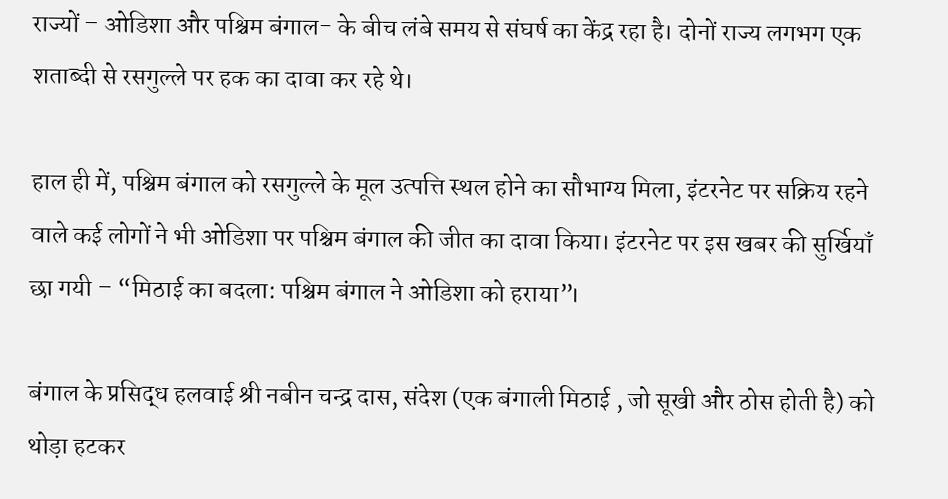राज्यों – ओडिशा और पश्चिम बंगाल- के बीच लंबे समय से संघर्ष का केंद्र रहा है। दोनों राज्य लगभग एक शताब्दी से रसगुल्ले पर हक का दावा कर रहे थे।

हाल ही में, पश्चिम बंगाल को रसगुल्ले के मूल उत्पत्ति स्थल होने का सौभाग्य मिला, इंटरनेट पर सक्रिय रहने वाले कई लोगों ने भी ओडिशा पर पश्चिम बंगाल की जीत का दावा किया। इंटरनेट पर इस खबर की सुर्खियाँ छा गयी – “मिठाई का बदला: पश्चिम बंगाल ने ओडिशा को हराया”।

बंगाल के प्रसिद्ध हलवाई श्री नबीन चन्द्र दास, संदेश (एक बंगाली मिठाई , जो सूखी और ठोस होती है) को थोड़ा हटकर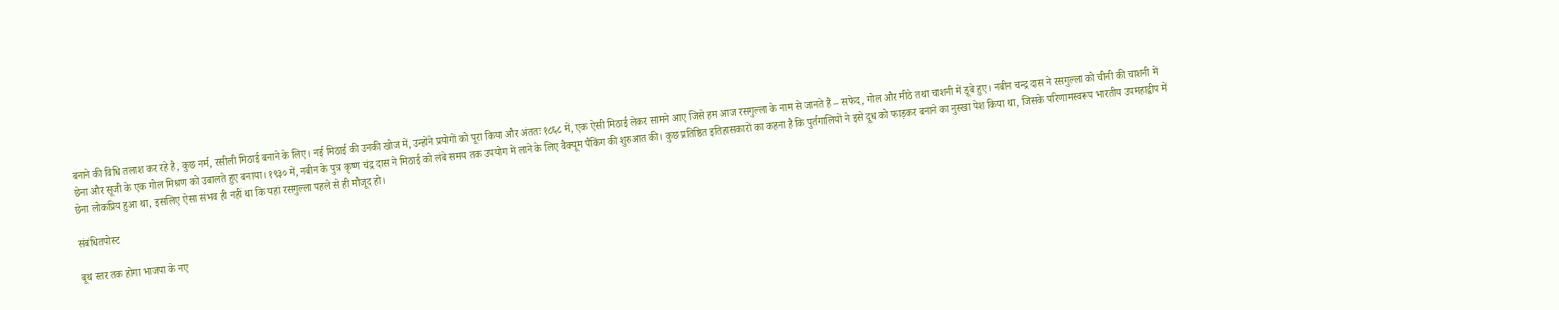बनाने की विधि तलाश कर रहे है, कुछ नर्म, रसीली मिठाई बनाने के लिए। नई मिठाई की उनकी खोज में, उन्होंने प्रयोगों को पूरा किया और अंततः १८६८ में, एक ऐसी मिठाई लेकर सामने आए जिसे हम आज रसगुल्ला के नाम से जानते हैं – सफेद, गोल और मीठे तथा चाशनी में डूबे हुए। नबीन चन्द्र दास ने रसगुल्ला को चीनी की चाशनी में छेना और सूजी के एक गोल मिश्रण को उबालते हुए बनाया। १९३० में, नबीन के पुत्र कृष्ण चंद्र दास ने मिठाई को लंबे समय तक उपयोग में लाने के लिए वैक्यूम पैकिंग की शुरुआत की। कुछ प्रतिष्ठित इतिहासकारों का कहना है कि पुर्तगालियों ने इसे दूध को फाड़कर बनाने का नुस्खा पेश किया था, जिसके परिणामस्वरूप भारतीय उपमहाद्वीप में छेना लोकप्रिय हुआ था, इसलिए ऐसा संभव ही नहीं था कि यहां रसगुल्ला पहले से ही मौजूद हो।

संबंधितपोस्ट

बूथ स्तर तक होगा भाजपा के नए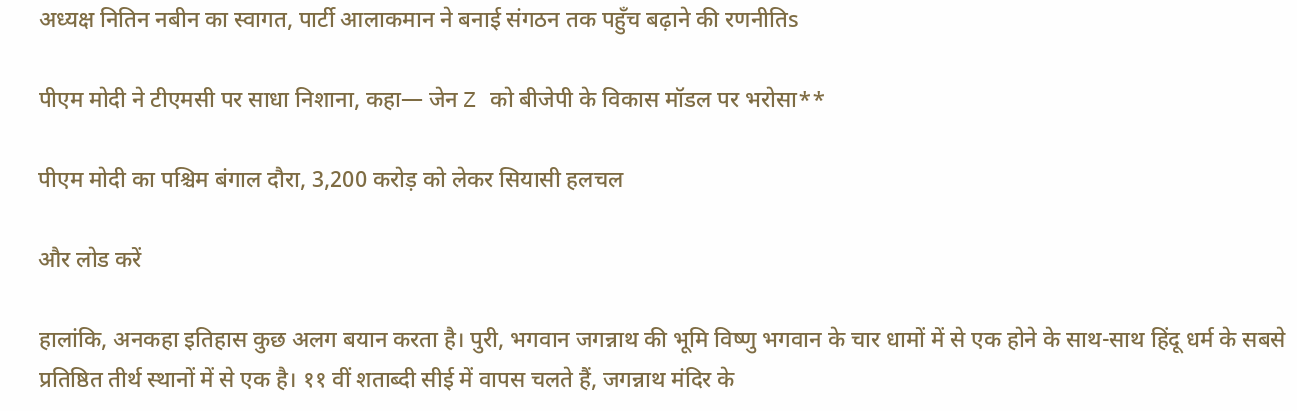अध्यक्ष नितिन नबीन का स्वागत, पार्टी आलाकमान ने बनाई संगठन तक पहुँच बढ़ाने की रणनीतिs

पीएम मोदी ने टीएमसी पर साधा निशाना, कहा— जेन Z को बीजेपी के विकास मॉडल पर भरोसा**

पीएम मोदी का पश्चिम बंगाल दौरा, 3,200 करोड़ को लेकर सियासी हलचल

और लोड करें

हालांकि, अनकहा इतिहास कुछ अलग बयान करता है। पुरी, भगवान जगन्नाथ की भूमि विष्णु भगवान के चार धामों में से एक होने के साथ-साथ हिंदू धर्म के सबसे प्रतिष्ठित तीर्थ स्थानों में से एक है। ११ वीं शताब्दी सीई में वापस चलते हैं, जगन्नाथ मंदिर के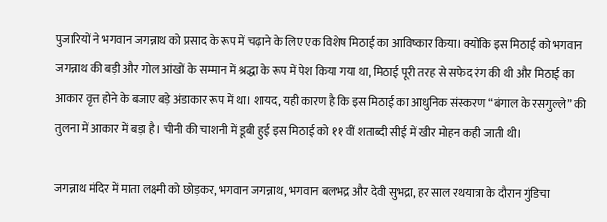पुजारियों ने भगवान जगन्नाथ को प्रसाद के रूप में चढ़ाने के लिए एक विशेष मिठाई का आविष्कार किया। क्योंकि इस मिठाई को भगवान जगन्नाथ की बड़ी और गोल आंखों के सम्मान में श्रद्धा के रूप में पेश किया गया था, मिठाई पूरी तरह से सफेद रंग की थी और मिठाई का आकार वृत्त होने के बजाए बड़े अंडाकार रूप में था। शायद, यही कारण है कि इस मिठाई का आधुनिक संस्करण “बंगाल के रसगुल्ले” की तुलना में आकार में बड़ा है। चीनी की चाशनी में डूबी हुई इस मिठाई को ११ वीं शताब्दी सीई में खीर मोहन कही जाती थी।

जगन्नाथ मंदिर में माता लक्ष्मी को छोड़कर, भगवान जगन्नाथ, भगवान बलभद्र और देवी सुभद्रा, हर साल रथयात्रा के दौरान गुंडिचा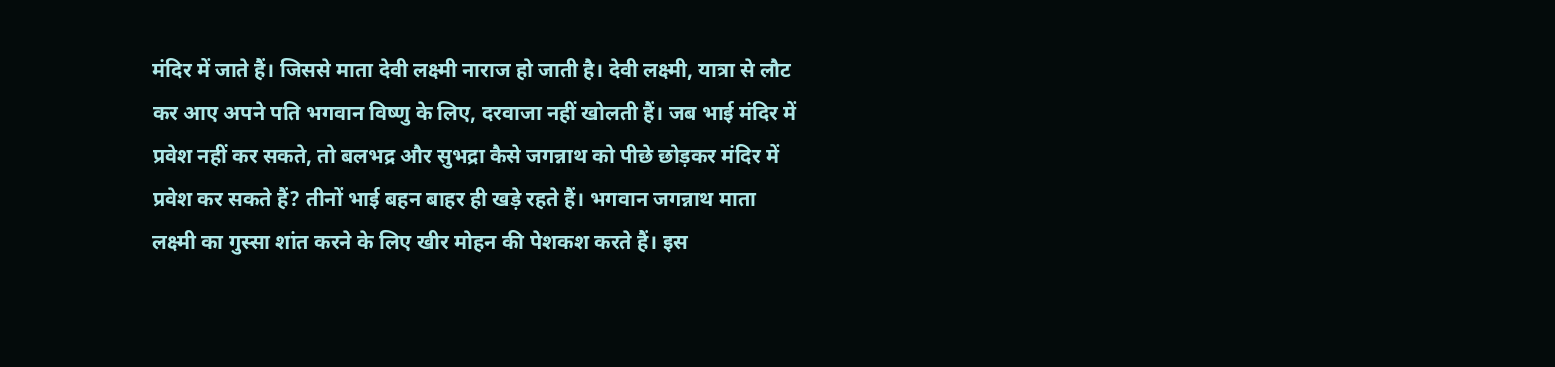मंदिर में जाते हैं। जिससे माता देवी लक्ष्मी नाराज हो जाती है। देवी लक्ष्मी, यात्रा से लौट कर आए अपने पति भगवान विष्णु के लिए, दरवाजा नहीं खोलती हैं। जब भाई मंदिर में प्रवेश नहीं कर सकते, तो बलभद्र और सुभद्रा कैसे जगन्नाथ को पीछे छोड़कर मंदिर में प्रवेश कर सकते हैं? तीनों भाई बहन बाहर ही खड़े रहते हैं। भगवान जगन्नाथ माता लक्ष्मी का गुस्सा शांत करने के लिए खीर मोहन की पेशकश करते हैं। इस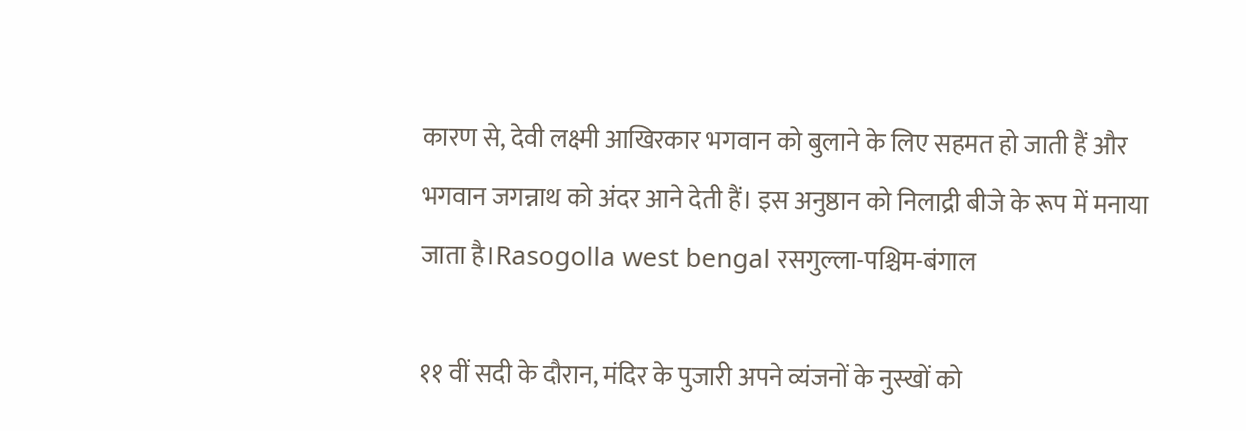कारण से, देवी लक्ष्मी आखिरकार भगवान को बुलाने के लिए सहमत हो जाती हैं और भगवान जगन्नाथ को अंदर आने देती हैं। इस अनुष्ठान को निलाद्री बीजे के रूप में मनाया जाता है।Rasogolla west bengal रसगुल्ला-पश्चिम-बंगाल

११ वीं सदी के दौरान, मंदिर के पुजारी अपने व्यंजनों के नुस्खों को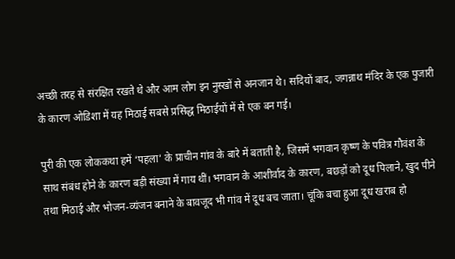अच्छी तरह से संरक्षित रखते थे और आम लोग इन नुस्खों से अनजान थे। सदियों बाद, जगन्नाथ मंदिर के एक पुजारी के कारण ओडिशा में यह मिठाई सबसे प्रसिद्ध मिठाईयों में से एक बन गई।

पुरी की एक लोककथा हमें ‘पहला’ के प्राचीन गांव के बारे में बताती है, जिसमें भगवान कृष्ण के पवित्र गौवंश के साथ संबंध होने के कारण बड़ी संख्या में गाय थीं। भगवान के आशीर्वाद के कारण, बछड़ों को दूध पिलाने, खुद पीने तथा मिठाई और भोजन-व्यंजन बनाने के बावजूद भी गांव में दूध बच जाता। चूंकि बचा हुआ दूध खराब हो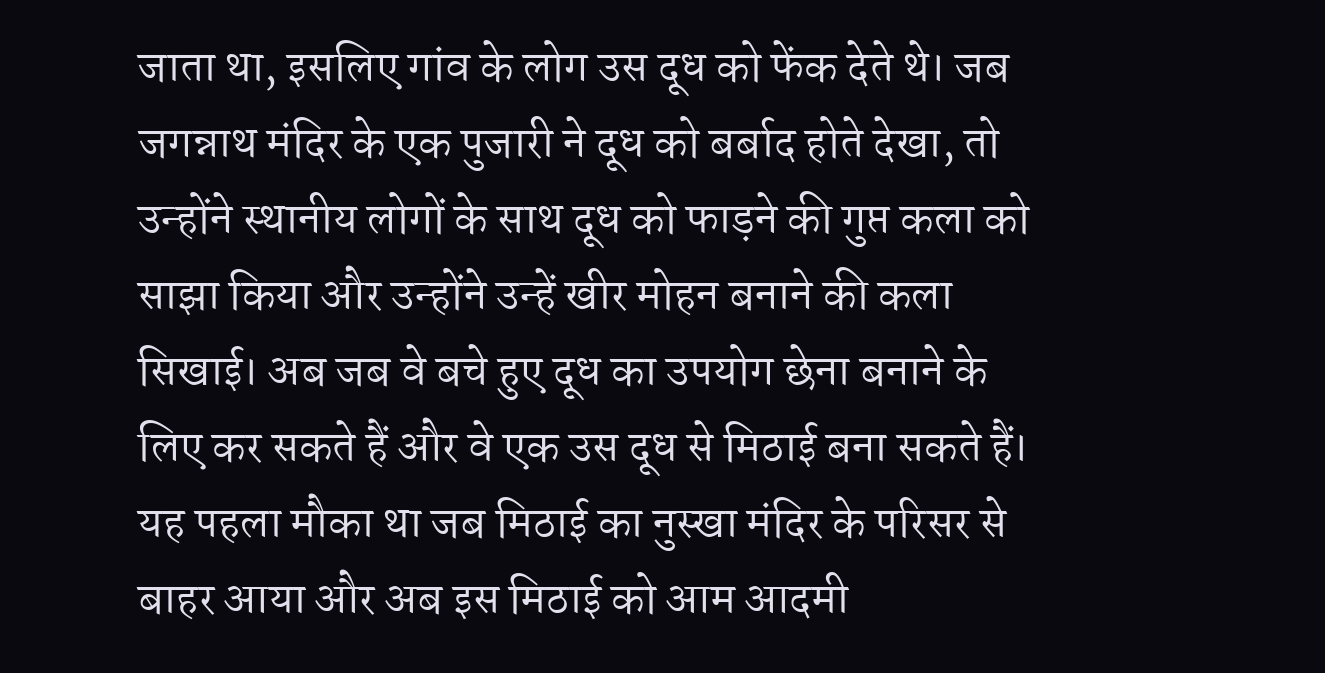जाता था, इसलिए गांव के लोग उस दूध को फेंक देते थे। जब जगन्नाथ मंदिर के एक पुजारी ने दूध को बर्बाद होते देखा, तो उन्होंने स्थानीय लोगों के साथ दूध को फाड़ने की गुप्त कला को साझा किया और उन्होंने उन्हें खीर मोहन बनाने की कला सिखाई। अब जब वे बचे हुए दूध का उपयोग छेना बनाने के लिए कर सकते हैं और वे एक उस दूध से मिठाई बना सकते हैं। यह पहला मौका था जब मिठाई का नुस्खा मंदिर के परिसर से बाहर आया और अब इस मिठाई को आम आदमी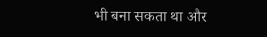भी बना सकता था और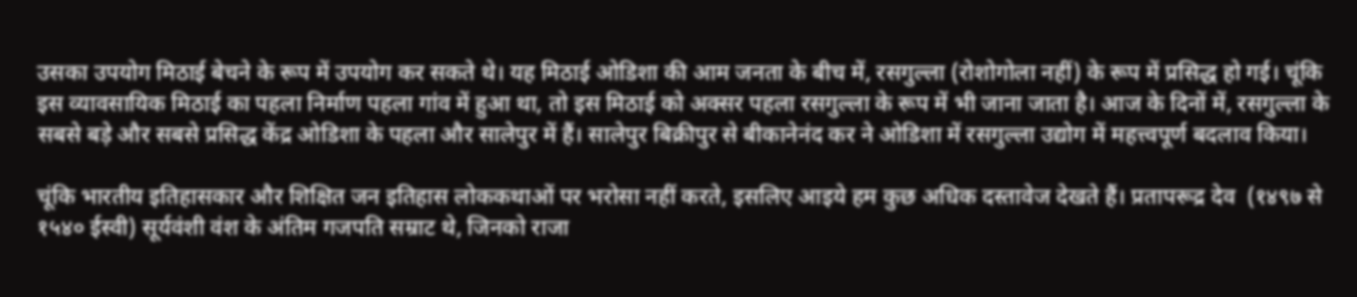उसका उपयोग मिठाई बेचने के रूप में उपयोग कर सकते थे। यह मिठाई ओडिशा की आम जनता के बीच में, रसगुल्ला (रोशोगोला नहीं) के रूप में प्रसिद्ध हो गई। चूंकि इस व्यावसायिक मिठाई का पहला निर्माण पहला गांव में हुआ था, तो इस मिठाई को अक्सर पहला रसगुल्ला के रूप में भी जाना जाता है। आज के दिनों में, रसगुल्ला के सबसे बड़े और सबसे प्रसिद्ध केंद्र ओडिशा के पहला और सालेपुर में हैं। सालेपुर बिक्रीपुर से बीकानेनंद कर ने ओडिशा में रसगुल्ला उद्योग में महत्त्वपूर्ण बदलाव किया।

चूंकि भारतीय इतिहासकार और शिक्षित जन इतिहास लोककथाओं पर भरोसा नहीं करते, इसलिए आइये हम कुछ अधिक दस्तावेज देखते हैं। प्रतापरूद्र देव  (१४९७ से १५४० ईस्वी) सूर्यवंशी वंश के अंतिम गजपति सम्राट थे, जिनको राजा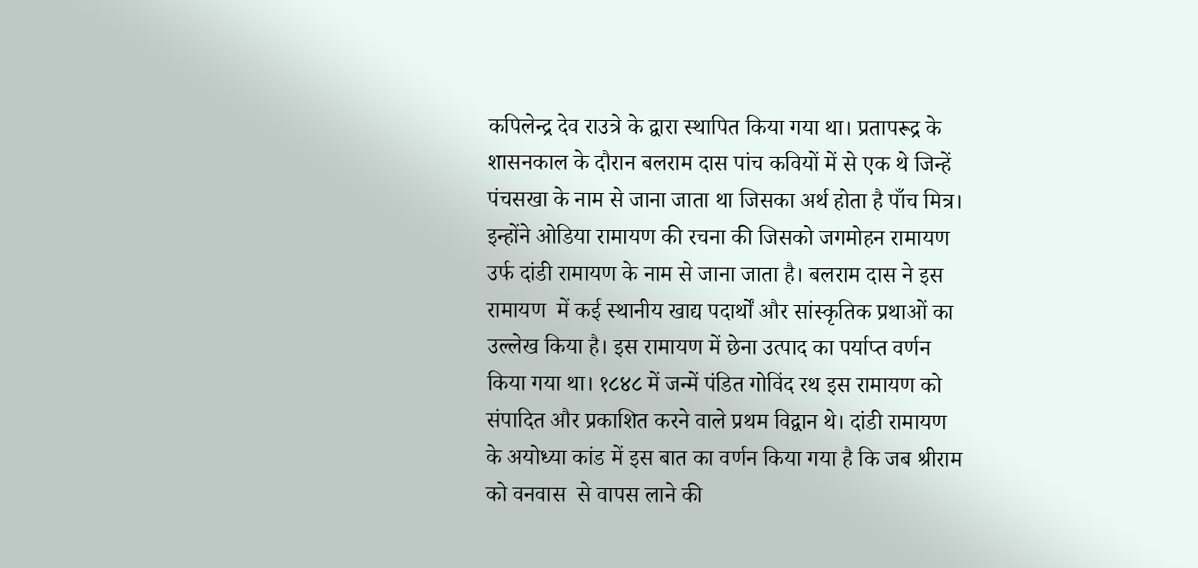कपिलेन्द्र देव राउत्रे के द्वारा स्थापित किया गया था। प्रतापरूद्र के शासनकाल के दौरान बलराम दास पांच कवियों में से एक थे जिन्हें पंचसखा के नाम से जाना जाता था जिसका अर्थ होता है पाँच मित्र। इन्होंने ओडिया रामायण की रचना की जिसको जगमोहन रामायण उर्फ दांडी रामायण के नाम से जाना जाता है। बलराम दास ने इस रामायण  में कई स्थानीय खाद्य पदार्थों और सांस्कृतिक प्रथाओं का उल्लेख किया है। इस रामायण में छेना उत्पाद का पर्याप्त वर्णन किया गया था। १८४८ में जन्में पंडित गोविंद रथ इस रामायण को संपादित और प्रकाशित करने वाले प्रथम विद्वान थे। दांडी रामायण के अयोध्या कांड में इस बात का वर्णन किया गया है कि जब श्रीराम को वनवास  से वापस लाने की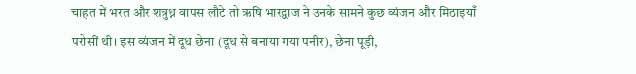चाहत में भरत और शत्रुध्न वापस लौटे तो ऋषि भारद्वाज ने उनके सामने कुछ व्यंजन और मिठाइयाँ परोसीं थी। इस व्यंजन में दूध छेना (दूध से बनाया गया पनीर), छेना पूड़ी,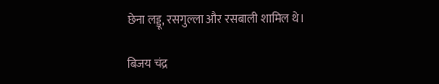छेना लड्डू, रसगुल्ला और रसबाली शामिल थे।

बिजय चंद्र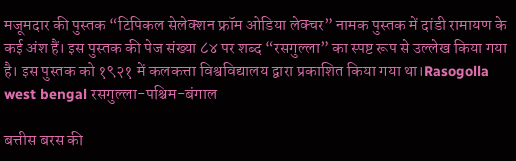मजूमदार की पुस्तक “टिपिकल सेलेक्शन फ्रॉम ओडिया लेक्चर” नामक पुस्तक में दांडी रामायण के कई अंश हैं। इस पुस्तक की पेज संख्या ८४ पर शब्द “रसगुल्ला” का स्पष्ट रूप से उल्लेख किया गया है। इस पुस्तक को १९२१ में कलकत्ता विश्वविद्यालय द्वारा प्रकाशित किया गया था।Rasogolla west bengal रसगुल्ला-पश्चिम-बंगाल

बत्तीस बरस की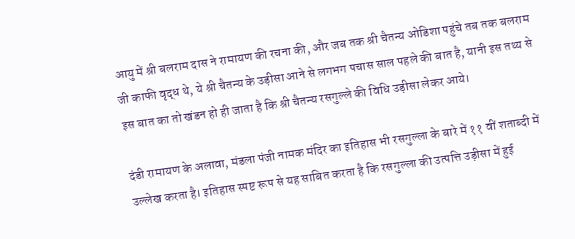आयु में श्री बलराम दास ने रामायण की रचना की, और जब तक श्री चैतन्य ओडिशा पहुंचे तब तक बलराम जी काफी वृद्ध थे, ये श्री चैतन्य के उड़ीसा आने से लगभग पचास साल पहले की बात है, यानी इस तथ्य से इस बात का तो खंडन हो ही जाता है कि श्री चैतन्य रसगुल्ले की विधि उड़ीसा लेकर आये।

दंडी रामायण के अलावा, मंडला पंजी नामक मंदिर का इतिहास भी रसगुल्ला के बारे में ११ वीं शताब्दी में उल्लेख करता है। इतिहास स्पष्ट रूप से यह साबित करता है कि रसगुल्ला की उत्पत्ति उड़ीसा में हुई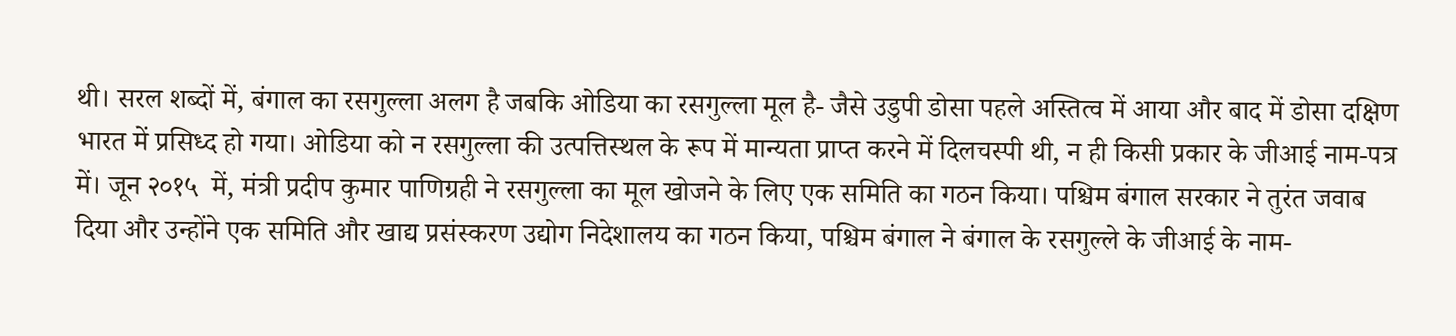थी। सरल शब्दों में, बंगाल का रसगुल्ला अलग है जबकि ओडिया का रसगुल्ला मूल है- जैसे उडुपी डोसा पहले अस्तित्व में आया और बाद में डोसा दक्षिण भारत में प्रसिध्द हो गया। ओडिया को न रसगुल्ला की उत्पत्तिस्थल के रूप में मान्यता प्राप्त करने में दिलचस्पी थी, न ही किसी प्रकार के जीआई नाम-पत्र में। जून २०१५  में, मंत्री प्रदीप कुमार पाणिग्रही ने रसगुल्ला का मूल खोजने के लिए एक समिति का गठन किया। पश्चिम बंगाल सरकार ने तुरंत जवाब दिया और उन्होंने एक समिति और खाद्य प्रसंस्करण उद्योग निदेशालय का गठन किया, पश्चिम बंगाल ने बंगाल के रसगुल्ले के जीआई के नाम-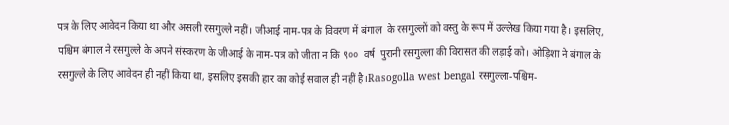पत्र के लिए आवेदन किया था और असली रसगुल्ले नहीं। जीआई नाम-पत्र के विवरण में बंगाल  के रसगुल्लों को वस्तु के रूप में उल्लेख किया गया है। इसलिए, पश्चिम बंगाल ने रसगुल्ले के अपने संस्करण के जीआई के नाम-पत्र को जीता न कि ९००  वर्ष  पुरानी रसगुल्ला की विरासत की लड़ाई को। ओड़िशा ने बंगाल के रसगुल्ले के लिए आवेदन ही नहीं किया था, इसलिए इसकी हार का कोई सवाल ही नहीं है।Rasogolla west bengal रसगुल्ला-पश्चिम-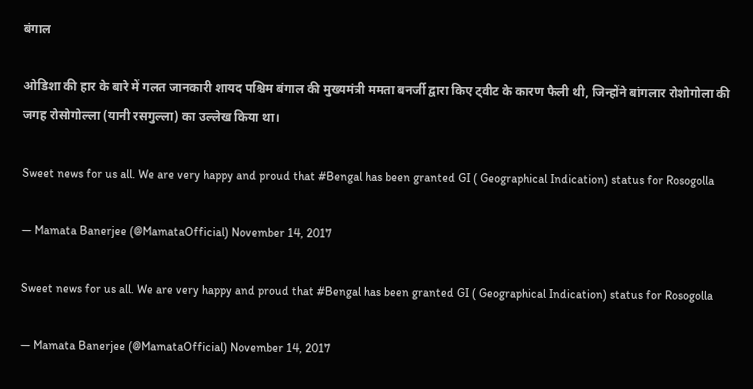बंगाल

ओडिशा की हार के बारे में गलत जानकारी शायद पश्चिम बंगाल की मुख्यमंत्री ममता बनर्जी द्वारा किए ट्वीट के कारण फैली थी, जिन्होंने बांगलार रोशोगोला की जगह रोसोगोल्ला (यानी रसगुल्ला) का उल्लेख किया था।

Sweet news for us all. We are very happy and proud that #Bengal has been granted GI ( Geographical Indication) status for Rosogolla

— Mamata Banerjee (@MamataOfficial) November 14, 2017

Sweet news for us all. We are very happy and proud that #Bengal has been granted GI ( Geographical Indication) status for Rosogolla

— Mamata Banerjee (@MamataOfficial) November 14, 2017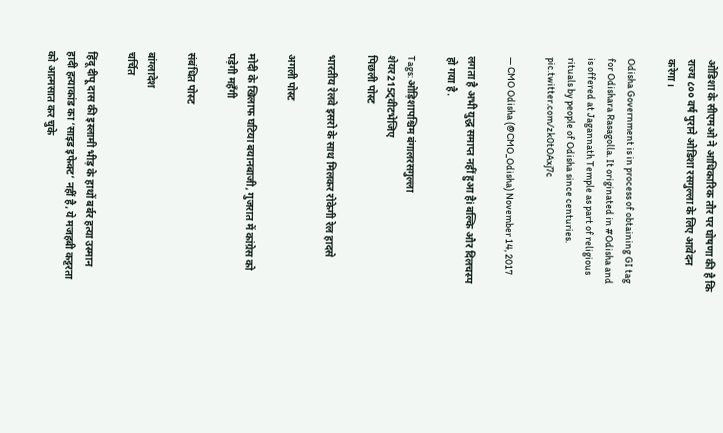ओडिशा के सीएमओ ने आधिकारिक तौर पर घोषणा की है कि राज्य ८०० वर्ष पुराने ओडिशा रसगुल्ला के लिए आवेदन करेगा।

Odisha Government is in process of obtaining GI tag for Odishara Rasagolla. It originated in #Odisha and is offered at Jagannath Temple as part of religious rituals by people of Odisha since centuries. pic.twitter.com/zk0tOAxj7c

— CMO Odisha (@CMO_Odisha) November 14, 2017

लगता है अभी युद्ध समाप्त नहीं हुआ हैi बल्कि और दिलचस्प हो गया है.

Tags: ओड़िशापश्चिम बंगालरसगुल्ला
शेयर215ट्वीटभेजिए
पिछली पोस्ट

भारतीय रेलवे इसरो के साथ मिलकर रोकेगी रेल हादसे

अगली पोस्ट

मोदी के खिलाफ घटिया बयानबाजी, गुजरात में कांग्रेस को पड़ेगी महँगी

संबंधित पोस्ट

बांग्लादेश
चर्चित

हिंदू दीपू दास की इस्लामी भीड़ के हाथों बर्बर हत्या उस्मान हादी हत्याकांड का ‘साइड इफेक्ट’ नहीं है, ये मजहबी कट्टरता को आत्मसात कर चुके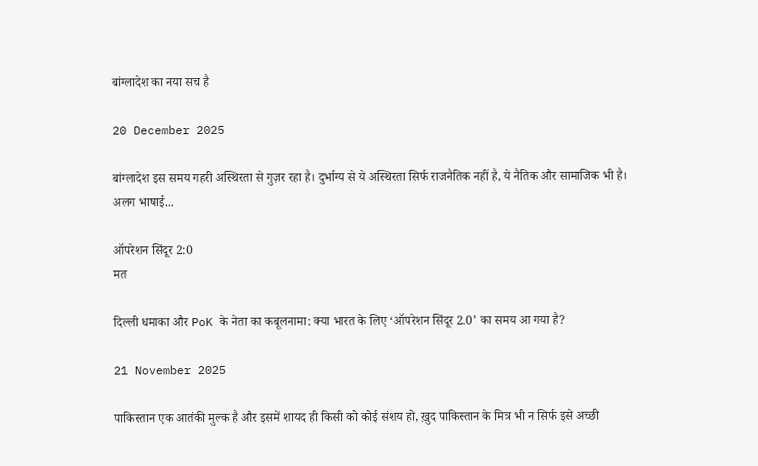बांग्लादेश का नया सच है

20 December 2025

बांग्लादेश इस समय गहरी अस्थिरता से गुज़र रहा है। दुर्भाग्य से ये अस्थिरता सिर्फ राजनैतिक नहीं है, ये नैतिक और सामाजिक भी है। अलग भाषाई...

ऑपरेशन सिंदूर 2:0
मत

दिल्ली धमाका और PoK के नेता का कबूलनामा: क्या भारत के लिए ‘ऑपरेशन सिंदूर 2.0’ का समय आ गया है?

21 November 2025

पाकिस्तान एक आतंकी मुल्क है और इसमें शायद ही किसी को कोई संशय हो, ख़ुद पाकिस्तान के मित्र भी न सिर्फ इसे अच्छी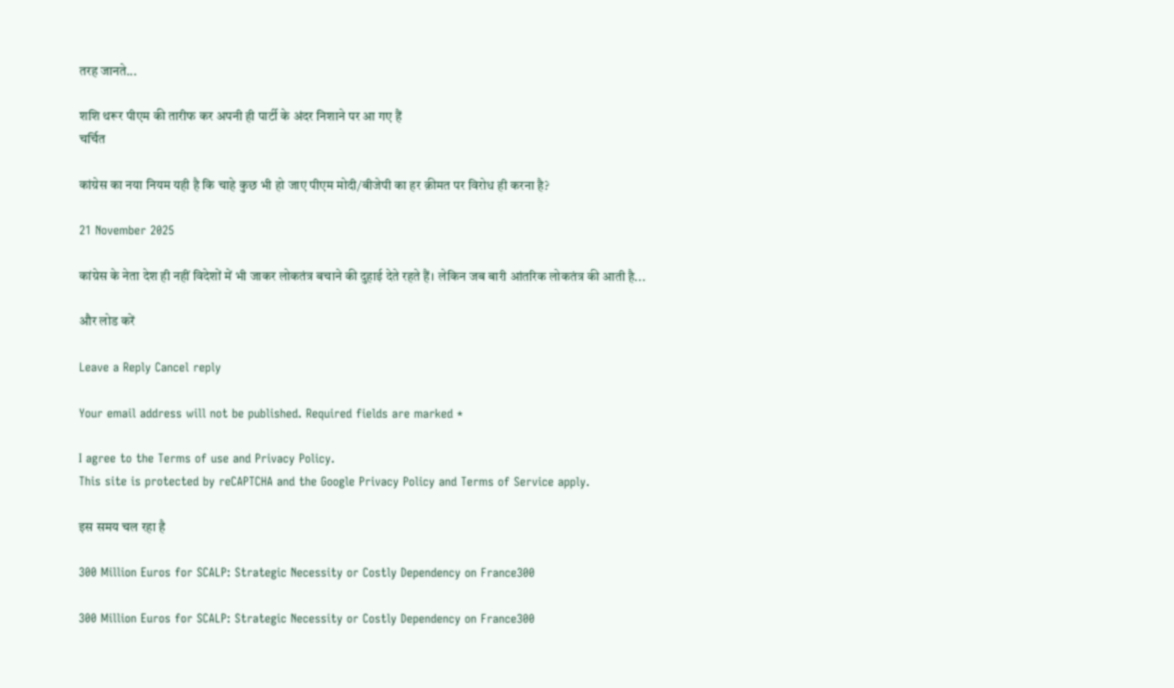तरह जानते...

शशि थरूर पीएम की तारीफ कर अपनी ही पार्टी के अंदर निशाने पर आ गए हैं
चर्चित

कांग्रेस का नया नियम यही है कि चाहे कुछ भी हो जाए पीएम मोदी/बीजेपी का हर क़ीमत पर विरोध ही करना है?

21 November 2025

कांग्रेस के नेता देश ही नहीं विदेशों में भी जाकर लोकतंत्र बचाने की दुहाई देते रहते हैं। लेकिन जब बारी आंतरिक लोकतंत्र की आती है...

और लोड करें

Leave a Reply Cancel reply

Your email address will not be published. Required fields are marked *

I agree to the Terms of use and Privacy Policy.
This site is protected by reCAPTCHA and the Google Privacy Policy and Terms of Service apply.

इस समय चल रहा है

300 Million Euros for SCALP: Strategic Necessity or Costly Dependency on France300

300 Million Euros for SCALP: Strategic Necessity or Costly Dependency on France300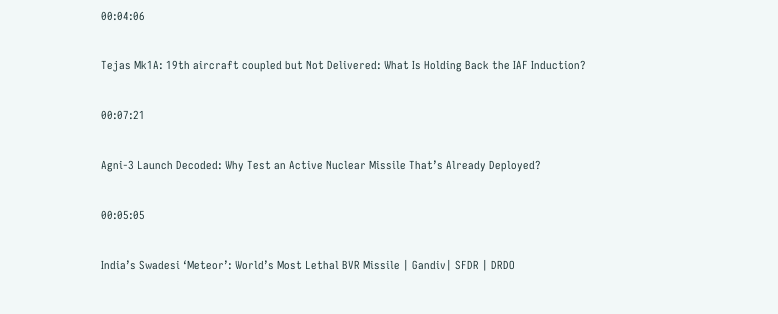00:04:06

Tejas Mk1A: 19th aircraft coupled but Not Delivered: What Is Holding Back the IAF Induction?

00:07:21

Agni-3 Launch Decoded: Why Test an Active Nuclear Missile That’s Already Deployed?

00:05:05

India’s Swadesi ‘Meteor’: World’s Most Lethal BVR Missile | Gandiv| SFDR | DRDO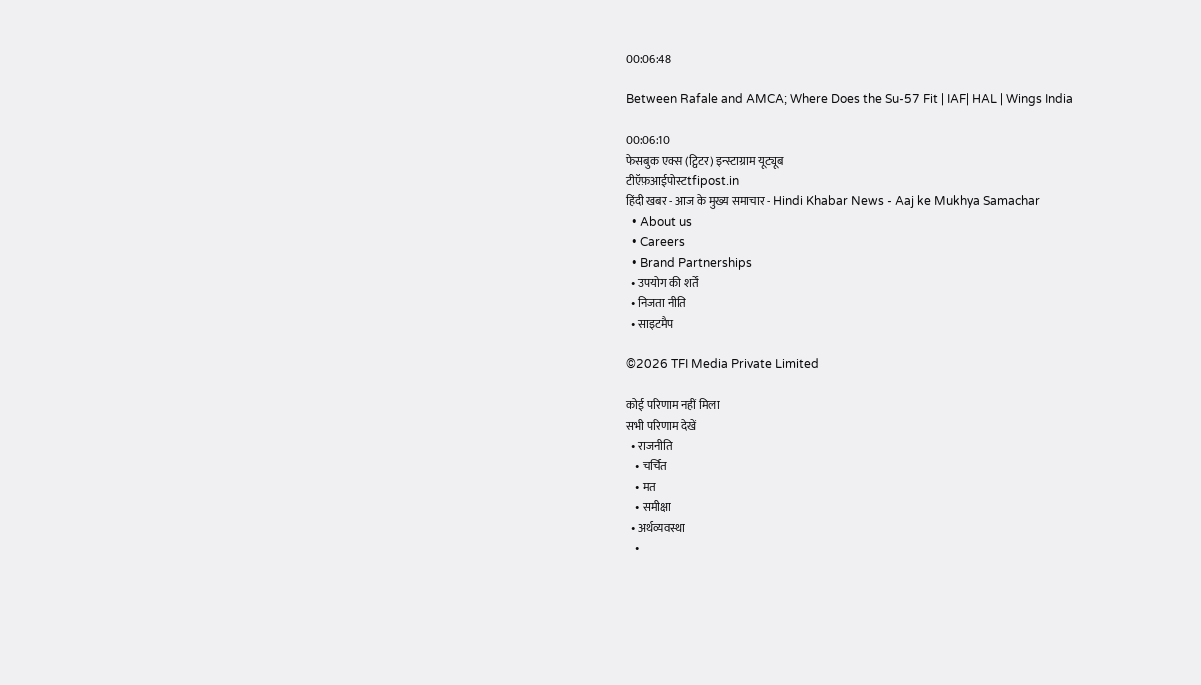00:06:48

Between Rafale and AMCA; Where Does the Su-57 Fit | IAF| HAL | Wings India

00:06:10
फेसबुक एक्स (ट्विटर) इन्स्टाग्राम यूट्यूब
टीऍफ़आईपोस्टtfipost.in
हिंदी खबर - आज के मुख्य समाचार - Hindi Khabar News - Aaj ke Mukhya Samachar
  • About us
  • Careers
  • Brand Partnerships
  • उपयोग की शर्तें
  • निजता नीति
  • साइटमैप

©2026 TFI Media Private Limited

कोई परिणाम नहीं मिला
सभी परिणाम देखें
  • राजनीति
    • चर्चित
    • मत
    • समीक्षा
  • अर्थव्यवस्था
    •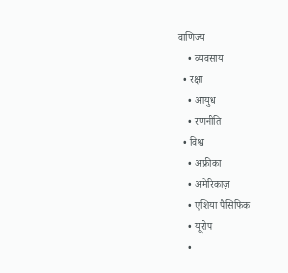वाणिज्य
    • व्यवसाय
  • रक्षा
    • आयुध
    • रणनीति
  • विश्व
    • अफ्रीका
    • अमेरिकाज़
    • एशिया पैसिफिक
    • यूरोप
    •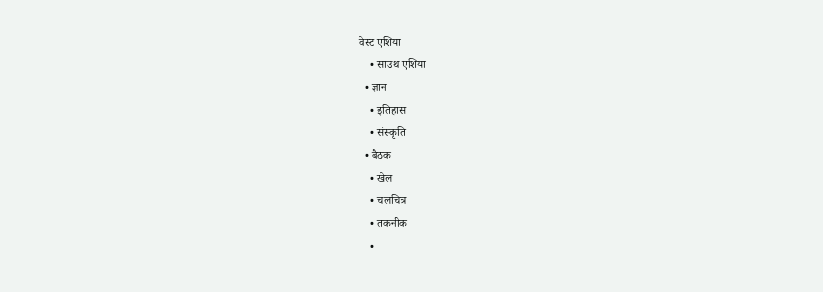वेस्ट एशिया
    • साउथ एशिया
  • ज्ञान
    • इतिहास
    • संस्कृति
  • बैठक
    • खेल
    • चलचित्र
    • तकनीक
    •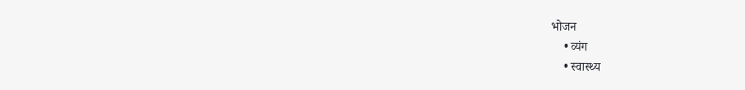भोजन
    • व्यंग
    • स्वास्थ्य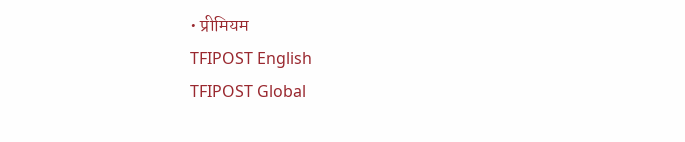• प्रीमियम
TFIPOST English
TFIPOST Global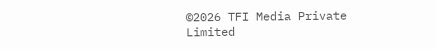©2026 TFI Media Private Limited